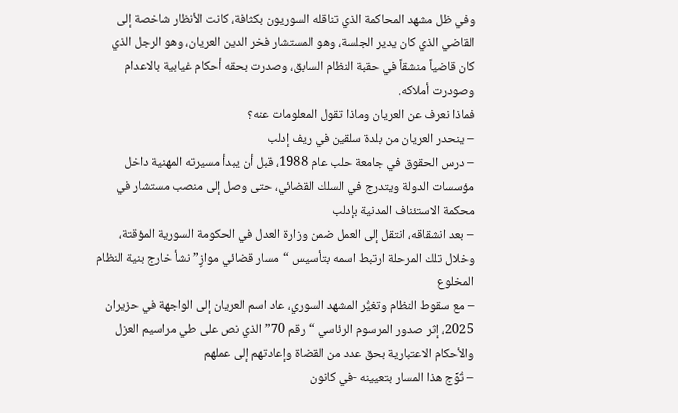وفي ظل مشهد المحاكمة الذي تناقله السوريون بكثافة، كانت الأنظار شاخصة إلى القاضي الذي كان يدير الجلسة، وهو المستشار فخر الدين العريان، وهو الرجل الذي كان قاضياً منشقاً في حقبة النظام السابق، وصدرت بحقه أحكام غيابية بالاعدام وصودرت أملاكه.
فماذا نعرف عن العريان وماذا تقول المعلومات عنه؟
– ينحدر العريان من بلدة سلقين في ريف إدلب
– درس الحقوق في جامعة حلب عام 1988، قبل أن يبدأ مسيرته المهنية داخل مؤسسات الدولة ويتدرج في السلك القضائي، حتى وصل إلى منصب مستشار في محكمة الاستئناف المدنية بإدلب
– بعد انشقاقه، انتقل إلى العمل ضمن وزارة العدل في الحكومة السورية المؤقتة، وخلال تلك المرحلة ارتبط اسمه بتأسيس “مسار قضائي موازٍ” نشأ خارج بنية النظام المخلوع
– مع سقوط النظام وتغيُّر المشهد السوري، عاد اسم العريان إلى الواجهة في حزيران 2025، إثر صدور المرسوم الرئاسي “رقم 70” الذي نص على طي مراسيم العزل والأحكام الاعتبارية بحق عدد من القضاة وإعادتهم إلى عملهم
– تُوِّج هذا المسار بتعيينه -في كانون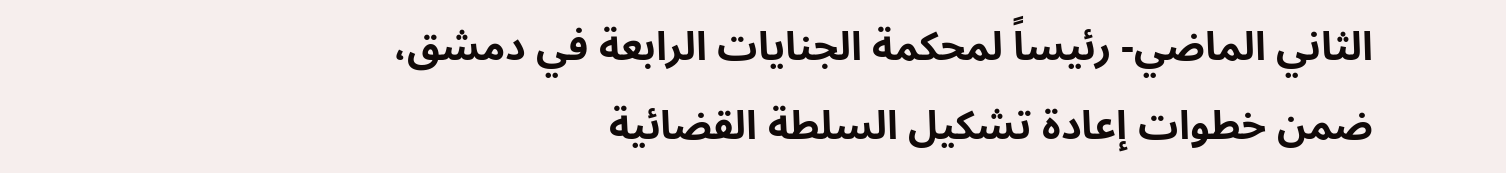الثاني الماضي- رئيساً لمحكمة الجنايات الرابعة في دمشق، ضمن خطوات إعادة تشكيل السلطة القضائية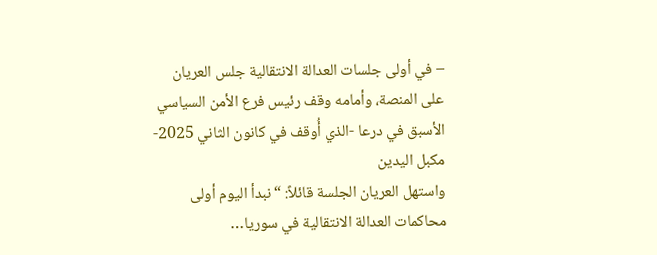– في أولى جلسات العدالة الانتقالية جلس العريان على المنصة، وأمامه وقف رئيس فرع الأمن السياسي الأسبق في درعا -الذي أُوقف في كانون الثاني 2025- مكبل اليدين
واستهل العريان الجلسة قائلاً: “نبدأ اليوم أولى محاكمات العدالة الانتقالية في سوريا…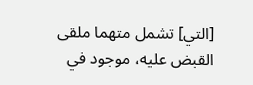[التي] تشمل متهما ملقى القبض عليه، موجود في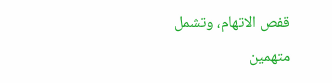قفص الاتهام، وتشمل متهمين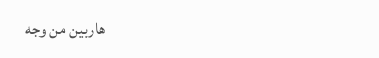هاربين من وجه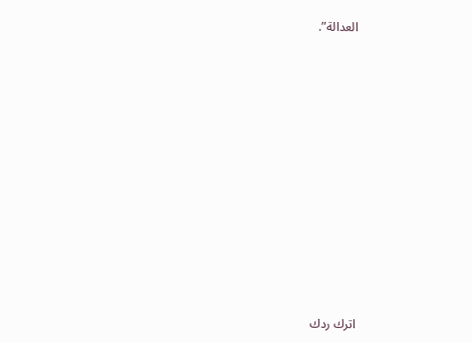العدالة”.











اترك ردك